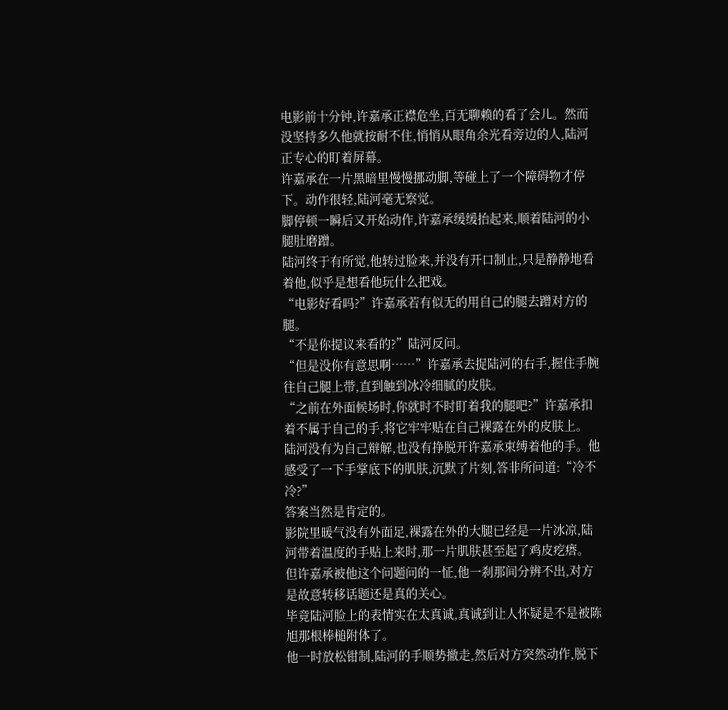电影前十分钟,许嘉承正襟危坐,百无聊赖的看了会儿。然而没坚持多久他就按耐不住,悄悄从眼角余光看旁边的人,陆河正专心的盯着屏幕。
许嘉承在一片黑暗里慢慢挪动脚,等碰上了一个障碍物才停下。动作很轻,陆河毫无察觉。
脚停顿一瞬后又开始动作,许嘉承缓缓抬起来,顺着陆河的小腿肚磨蹭。
陆河终于有所觉,他转过脸来,并没有开口制止,只是静静地看着他,似乎是想看他玩什么把戏。
“电影好看吗?”许嘉承若有似无的用自己的腿去蹭对方的腿。
“不是你提议来看的?”陆河反问。
“但是没你有意思啊……”许嘉承去捉陆河的右手,握住手腕往自己腿上带,直到触到冰冷细腻的皮肤。
“之前在外面候场时,你就时不时盯着我的腿吧?”许嘉承扣着不属于自己的手,将它牢牢贴在自己裸露在外的皮肤上。
陆河没有为自己辩解,也没有挣脱开许嘉承束缚着他的手。他感受了一下手掌底下的肌肤,沉默了片刻,答非所问道:“冷不冷?”
答案当然是肯定的。
影院里暖气没有外面足,裸露在外的大腿已经是一片冰凉,陆河带着温度的手贴上来时,那一片肌肤甚至起了鸡皮疙瘩。
但许嘉承被他这个问题问的一怔,他一刹那间分辨不出,对方是故意转移话题还是真的关心。
毕竟陆河脸上的表情实在太真诚,真诚到让人怀疑是不是被陈旭那根棒槌附体了。
他一时放松钳制,陆河的手顺势撤走,然后对方突然动作,脱下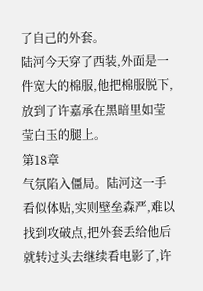了自己的外套。
陆河今天穿了西装,外面是一件宽大的棉服,他把棉服脱下,放到了许嘉承在黑暗里如莹莹白玉的腿上。
第18章
气氛陷入僵局。陆河这一手看似体贴,实则壁垒森严,难以找到攻破点,把外套丢给他后就转过头去继续看电影了,许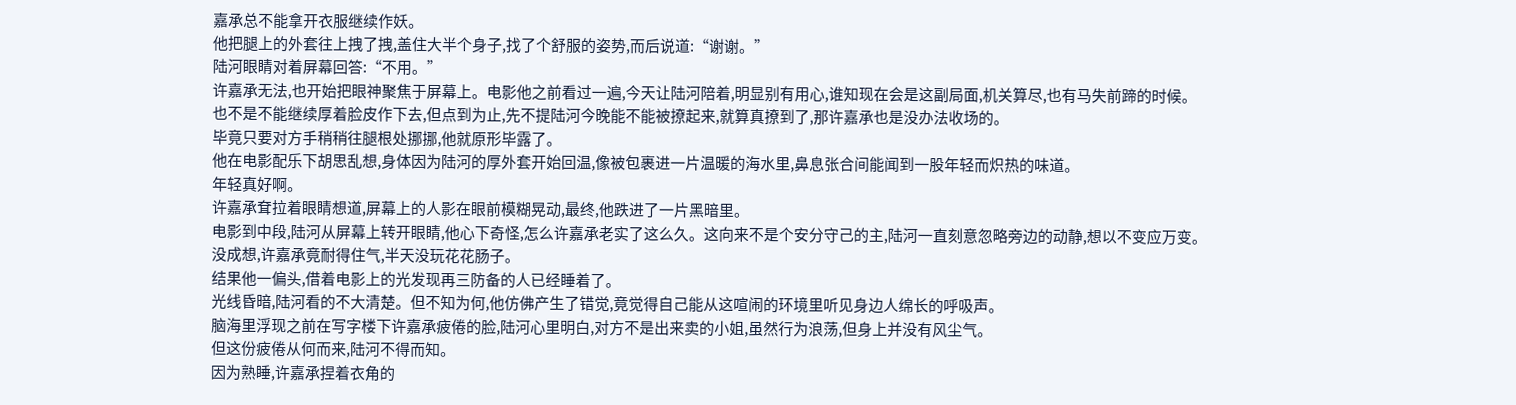嘉承总不能拿开衣服继续作妖。
他把腿上的外套往上拽了拽,盖住大半个身子,找了个舒服的姿势,而后说道:“谢谢。”
陆河眼睛对着屏幕回答:“不用。”
许嘉承无法,也开始把眼神聚焦于屏幕上。电影他之前看过一遍,今天让陆河陪着,明显别有用心,谁知现在会是这副局面,机关算尽,也有马失前蹄的时候。
也不是不能继续厚着脸皮作下去,但点到为止,先不提陆河今晚能不能被撩起来,就算真撩到了,那许嘉承也是没办法收场的。
毕竟只要对方手稍稍往腿根处挪挪,他就原形毕露了。
他在电影配乐下胡思乱想,身体因为陆河的厚外套开始回温,像被包裹进一片温暖的海水里,鼻息张合间能闻到一股年轻而炽热的味道。
年轻真好啊。
许嘉承耷拉着眼睛想道,屏幕上的人影在眼前模糊晃动,最终,他跌进了一片黑暗里。
电影到中段,陆河从屏幕上转开眼睛,他心下奇怪,怎么许嘉承老实了这么久。这向来不是个安分守己的主,陆河一直刻意忽略旁边的动静,想以不变应万变。
没成想,许嘉承竟耐得住气,半天没玩花花肠子。
结果他一偏头,借着电影上的光发现再三防备的人已经睡着了。
光线昏暗,陆河看的不大清楚。但不知为何,他仿佛产生了错觉,竟觉得自己能从这喧闹的环境里听见身边人绵长的呼吸声。
脑海里浮现之前在写字楼下许嘉承疲倦的脸,陆河心里明白,对方不是出来卖的小姐,虽然行为浪荡,但身上并没有风尘气。
但这份疲倦从何而来,陆河不得而知。
因为熟睡,许嘉承捏着衣角的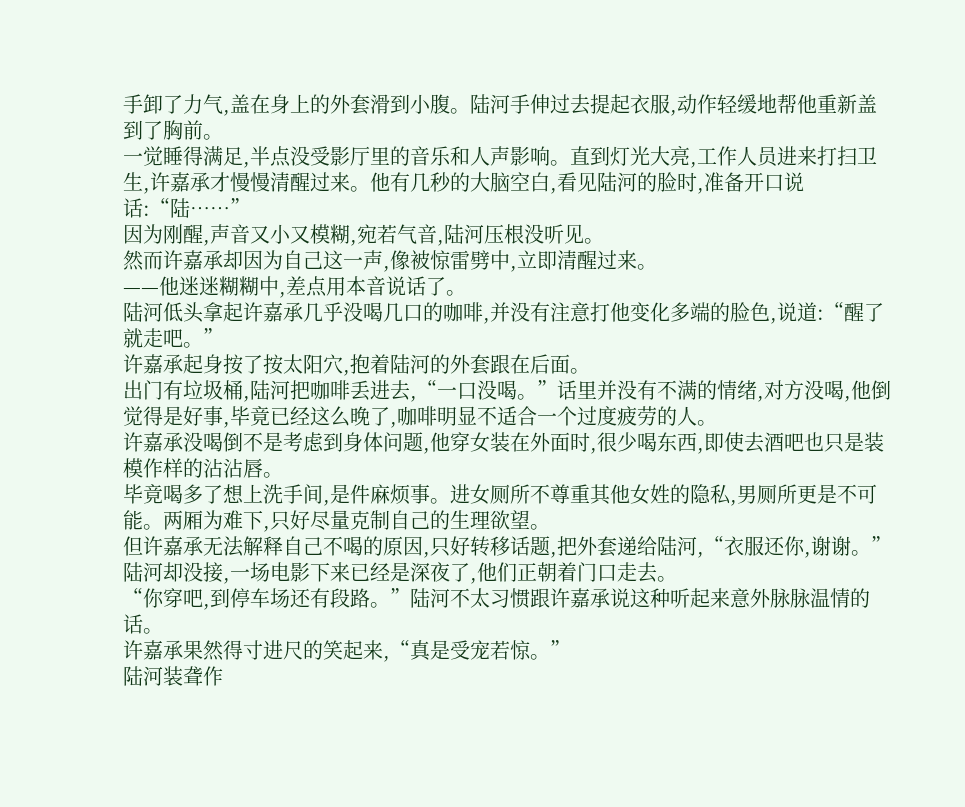手卸了力气,盖在身上的外套滑到小腹。陆河手伸过去提起衣服,动作轻缓地帮他重新盖到了胸前。
一觉睡得满足,半点没受影厅里的音乐和人声影响。直到灯光大亮,工作人员进来打扫卫生,许嘉承才慢慢清醒过来。他有几秒的大脑空白,看见陆河的脸时,准备开口说话:“陆……”
因为刚醒,声音又小又模糊,宛若气音,陆河压根没听见。
然而许嘉承却因为自己这一声,像被惊雷劈中,立即清醒过来。
——他迷迷糊糊中,差点用本音说话了。
陆河低头拿起许嘉承几乎没喝几口的咖啡,并没有注意打他变化多端的脸色,说道:“醒了就走吧。”
许嘉承起身按了按太阳穴,抱着陆河的外套跟在后面。
出门有垃圾桶,陆河把咖啡丢进去,“一口没喝。”话里并没有不满的情绪,对方没喝,他倒觉得是好事,毕竟已经这么晚了,咖啡明显不适合一个过度疲劳的人。
许嘉承没喝倒不是考虑到身体问题,他穿女装在外面时,很少喝东西,即使去酒吧也只是装模作样的沾沾唇。
毕竟喝多了想上洗手间,是件麻烦事。进女厕所不尊重其他女姓的隐私,男厕所更是不可能。两厢为难下,只好尽量克制自己的生理欲望。
但许嘉承无法解释自己不喝的原因,只好转移话题,把外套递给陆河,“衣服还你,谢谢。”
陆河却没接,一场电影下来已经是深夜了,他们正朝着门口走去。
“你穿吧,到停车场还有段路。”陆河不太习惯跟许嘉承说这种听起来意外脉脉温情的话。
许嘉承果然得寸进尺的笑起来,“真是受宠若惊。”
陆河装聋作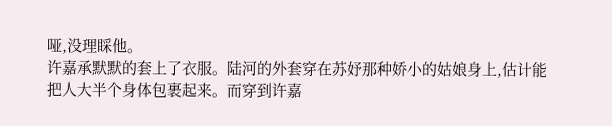哑,没理睬他。
许嘉承默默的套上了衣服。陆河的外套穿在苏妤那种娇小的姑娘身上,估计能把人大半个身体包裹起来。而穿到许嘉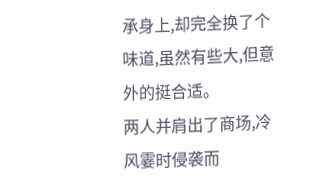承身上,却完全换了个味道,虽然有些大,但意外的挺合适。
两人并肩出了商场,冷风霎时侵袭而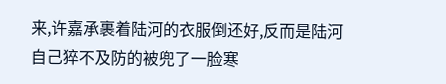来,许嘉承裹着陆河的衣服倒还好,反而是陆河自己猝不及防的被兜了一脸寒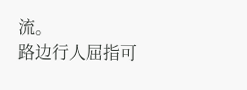流。
路边行人屈指可